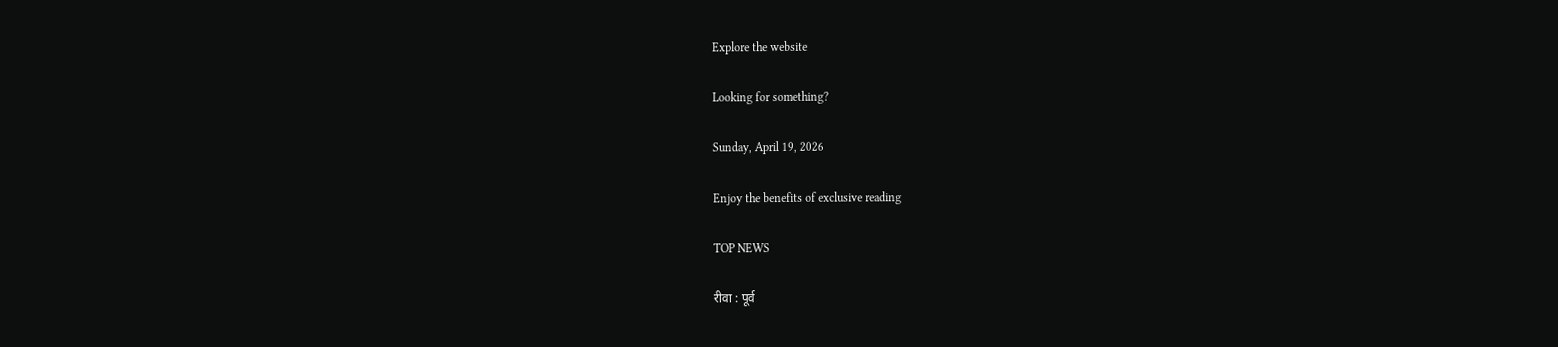Explore the website

Looking for something?

Sunday, April 19, 2026

Enjoy the benefits of exclusive reading

TOP NEWS

रीवा : पूर्व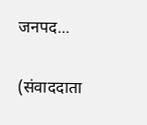जनपद...

(संवाददाता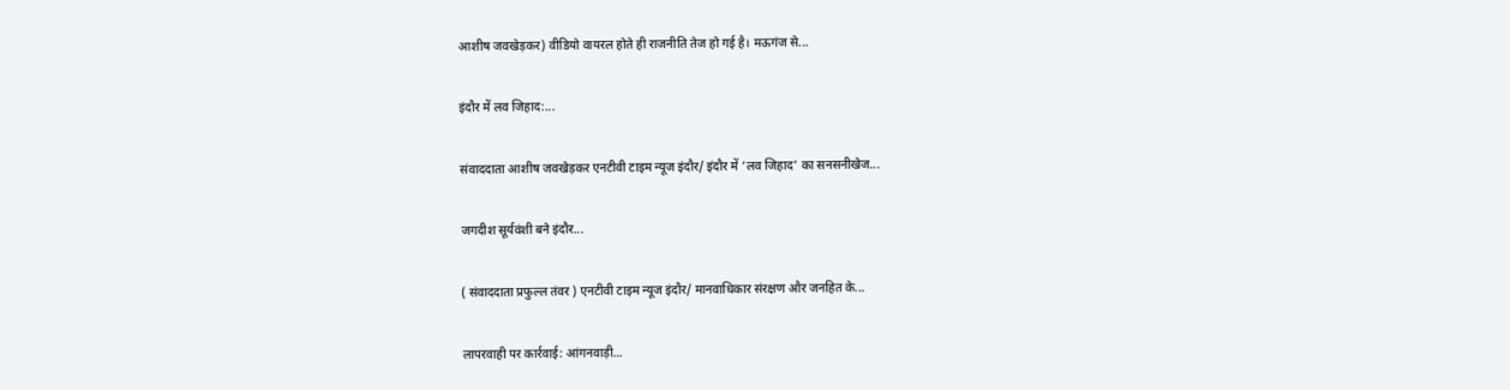आशीष जवखेड़कर) वीडियो वायरल होते ही राजनीति तेज हो गई है। मऊगंज से...

इंदौर में लव जिहाद:...

संवाददाता आशीष जवखेड़कर एनटीवी टाइम न्यूज इंदौर/ इंदौर में ‘लव जिहाद’ का सनसनीखेज...

जगदीश सूर्यवंशी बने इंदौर...

( संवाददाता प्रफुल्ल तंवर ) एनटीवी टाइम न्यूज इंदौर/ मानवाधिकार संरक्षण और जनहित के...

लापरवाही पर कार्रवाई: आंगनवाड़ी...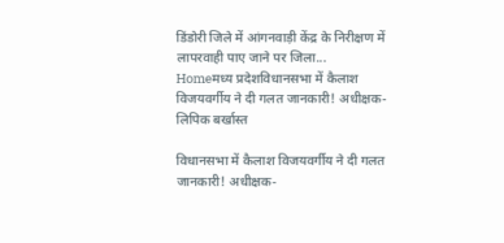डिंडोरी जिले में आंगनवाड़ी केंद्र के निरीक्षण में लापरवाही पाए जाने पर जिला...
Homeमध्य प्रदेशविधानसभा में कैलाश विजयवर्गीय ने दी गलत जानकारी! अधीक्षक-लिपिक बर्खास्त

विधानसभा में कैलाश विजयवर्गीय ने दी गलत जानकारी! अधीक्षक-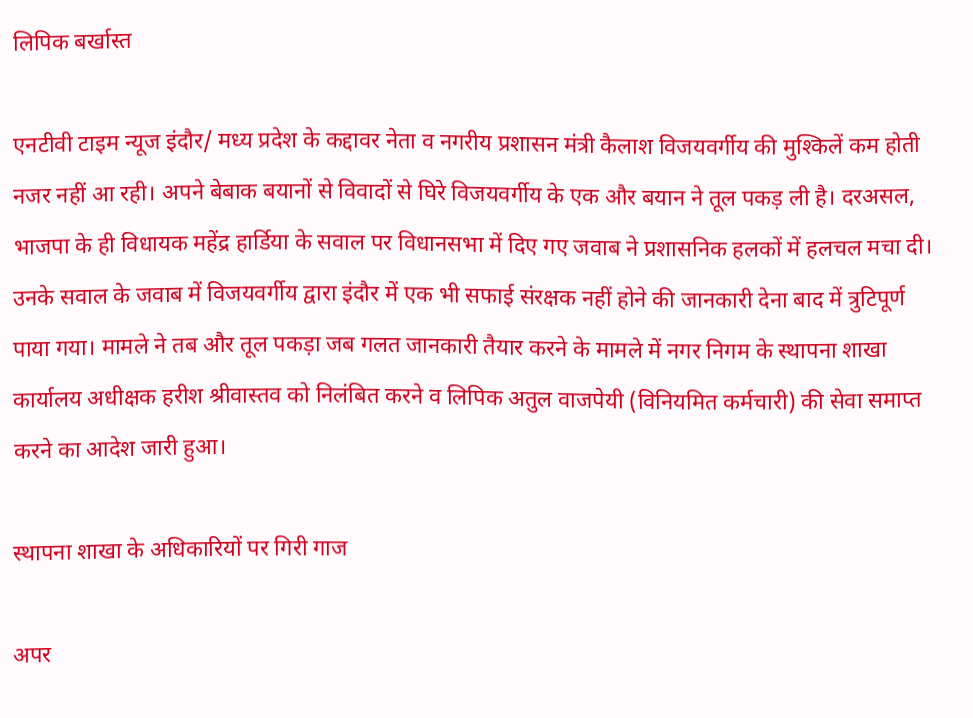लिपिक बर्खास्त

एनटीवी टाइम न्यूज इंदौर/ मध्य प्रदेश के कद्दावर नेता व नगरीय प्रशासन मंत्री कैलाश विजयवर्गीय की मुश्किलें कम होती नजर नहीं आ रही। अपने बेबाक बयानों से विवादों से घिरे विजयवर्गीय के एक और बयान ने तूल पकड़ ली है। दरअसल, भाजपा के ही विधायक महेंद्र हार्डिया के सवाल पर विधानसभा में दिए गए जवाब ने प्रशासनिक हलकों में हलचल मचा दी। उनके सवाल के जवाब में विजयवर्गीय द्वारा इंदौर में एक भी सफाई संरक्षक नहीं होने की जानकारी देना बाद में त्रुटिपूर्ण पाया गया। मामले ने तब और तूल पकड़ा जब गलत जानकारी तैयार करने के मामले में नगर निगम के स्थापना शाखा कार्यालय अधीक्षक हरीश श्रीवास्तव को निलंबित करने व लिपिक अतुल वाजपेयी (विनियमित कर्मचारी) की सेवा समाप्त करने का आदेश जारी हुआ।

स्थापना शाखा के अधिकारियों पर गिरी गाज

अपर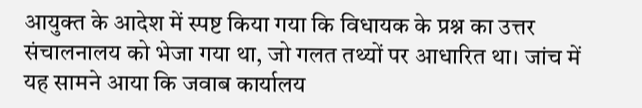आयुक्त के आदेश में स्पष्ट किया गया कि विधायक के प्रश्न का उत्तर संचालनालय को भेजा गया था, जो गलत तथ्यों पर आधारित था। जांच में यह सामने आया कि जवाब कार्यालय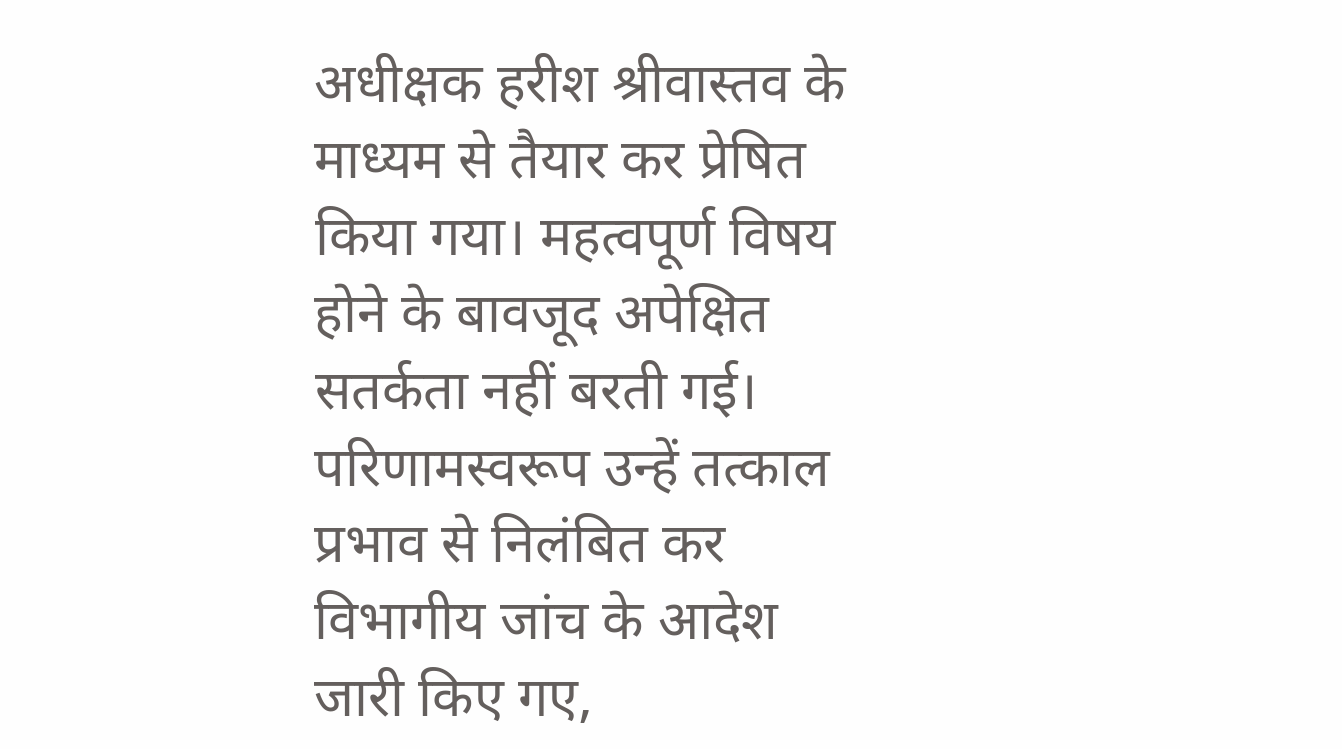अधीक्षक हरीश श्रीवास्तव के माध्यम से तैयार कर प्रेषित किया गया। महत्वपूर्ण विषय होने के बावजूद अपेक्षित सतर्कता नहीं बरती गई। परिणामस्वरूप उन्हें तत्काल प्रभाव से निलंबित कर विभागीय जांच के आदेश जारी किए गए,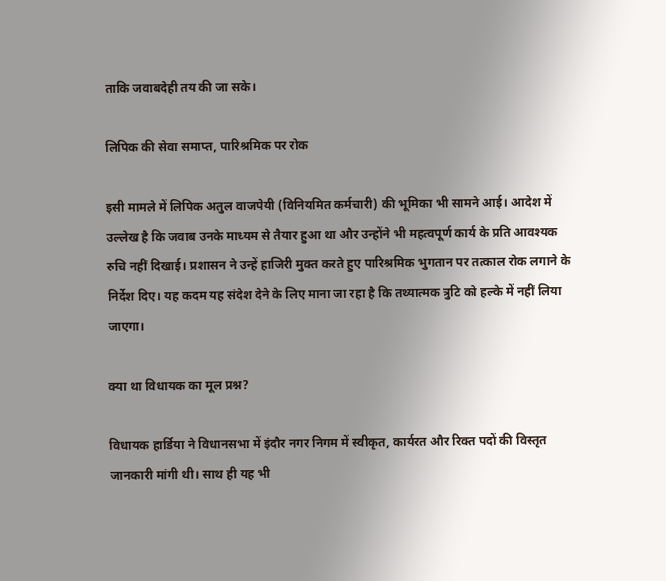ताकि जवाबदेही तय की जा सके।

लिपिक की सेवा समाप्त, पारिश्रमिक पर रोक

इसी मामले में लिपिक अतुल वाजपेयी (विनियमित कर्मचारी) की भूमिका भी सामने आई। आदेश में उल्लेख है कि जवाब उनके माध्यम से तैयार हुआ था और उन्होंने भी महत्वपूर्ण कार्य के प्रति आवश्यक रुचि नहीं दिखाई। प्रशासन ने उन्हें हाजिरी मुक्त करते हुए पारिश्रमिक भुगतान पर तत्काल रोक लगाने के निर्देश दिए। यह कदम यह संदेश देने के लिए माना जा रहा है कि तथ्यात्मक त्रुटि को हल्के में नहीं लिया जाएगा।

क्या था विधायक का मूल प्रश्न?

विधायक हार्डिया ने विधानसभा में इंदौर नगर निगम में स्वीकृत, कार्यरत और रिक्त पदों की विस्तृत जानकारी मांगी थी। साथ ही यह भी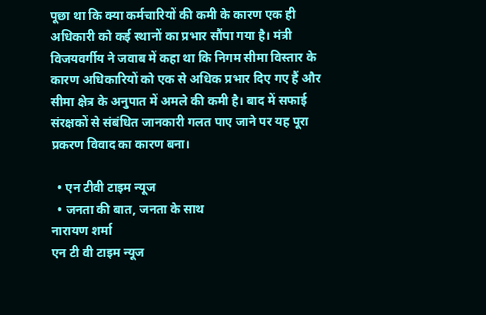पूछा था कि क्या कर्मचारियों की कमी के कारण एक ही अधिकारी को कई स्थानों का प्रभार सौंपा गया है। मंत्री विजयवर्गीय ने जवाब में कहा था कि निगम सीमा विस्तार के कारण अधिकारियों को एक से अधिक प्रभार दिए गए हैं और सीमा क्षेत्र के अनुपात में अमले की कमी है। बाद में सफाई संरक्षकों से संबंधित जानकारी गलत पाए जाने पर यह पूरा प्रकरण विवाद का कारण बना।

  • एन टीवी टाइम न्यूज
  • जनता की बात, जनता के साथ
नारायण शर्मा
एन टी वी टाइम न्यूज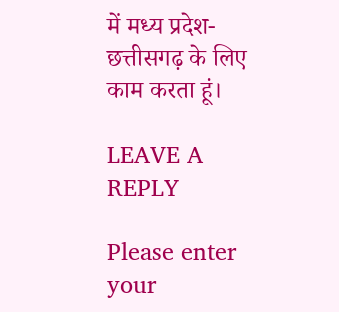में मध्य प्रदेश-छत्तीसगढ़ के लिए काम करता हूं।

LEAVE A REPLY

Please enter your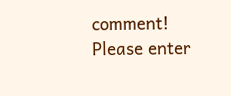comment!
Please enter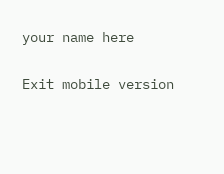your name here

Exit mobile version